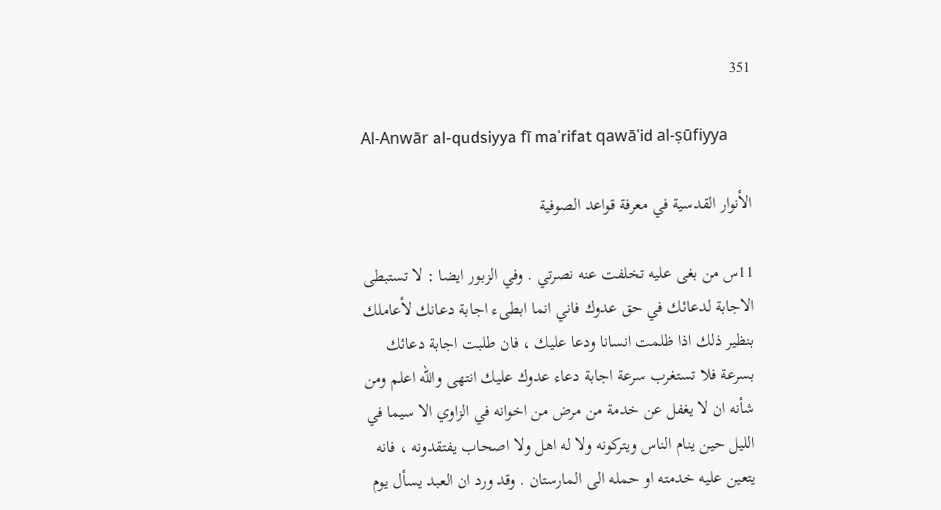351

Al-Anwār al-qudsiyya fī maʿrifat qawāʿid al-ṣūfiyya

الأنوار القدسية في معرفة قواعد الصوفية

11س من بغى عليه تخلفت عنه نصرتي . وفي الزبور ايضا : لا تستبطى الاجابة لدعائك في حق عدوك فاني انما ابطىء اجابة دعانك لأعاملك بنظير ذلك اذا ظلمت انسانا ودعا عليك ، فان طلبت اجابة دعائك بسرعة فلا تستغرب سرعة اجابة دعاء عدوك عليك انتهى والله اعلم ومن شأنه ان لا يغفل عن خدمة من مرض من اخوانه في الزاوي الا سيما في الليل حين ينام الناس ويتركونه ولا له اهل ولا اصحاب يفتقدونه ، فانه يتعين عليه خدمته او حمله الى المارستان . وقد ورد ان العبد يسأل يوم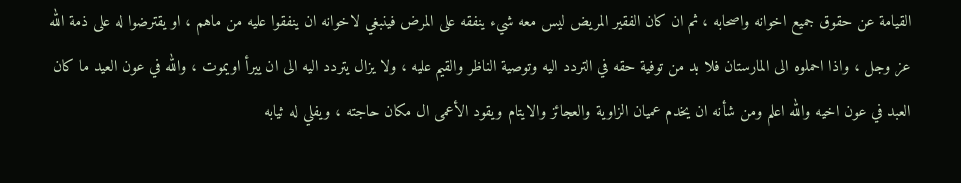القيامة عن حقوق جميع اخوانه واصحابه ، ثم ان كان الفقير المريض ليس معه شيء ينفقه على المرض فينبغي لاخوانه ان ينفقوا عليه من ماهم ، او يقترضوا له على ذمة الله عز وجل ، واذا احملوه الى المارستان فلا بد من توفية حقه في التردد اليه وتوصية الناظر والقيم عليه ، ولا يزال يتردد اليه الى ان ييرأ اويموت ، والله في عون العيد ما كان العبد في عون اخيه والله اعلم ومن شأنه ان يخدم عميان الزاوية والعجائز والايتام ويقود الأعمى ال مكان حاجته ، ويفلي له ثيابه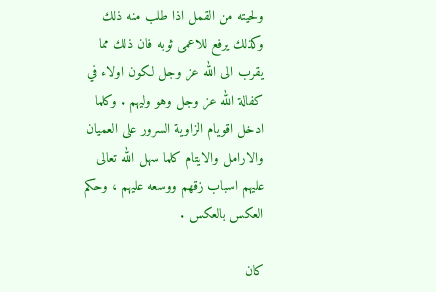ولحيته من القمل اذا طلب منه ذلك وكذلك يرفع للاعمى ثوبه فان ذلك مما يقرب الى الله عز وجل لكون اولاء في كفالة الله عز وجل وهو وليهم . وكلما ادخل اقويام الزاوية السرور على العميان والارامل والايتام كلما سهل الله تعالى عليهم اسباب زقهم ووسعه عليهم ، وحكم العكس بالعكس .

كان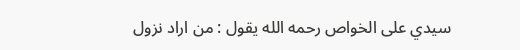سيدي على الخواص رحمه الله يقول : من اراد نزول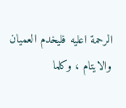الرحمة اعليه فليخدم العميان والايتام ، وكلما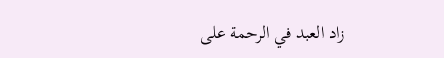زاد العبد في الرحمة على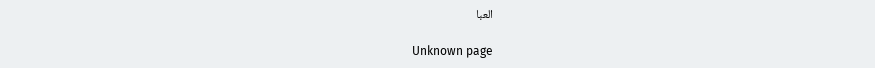العبا

Unknown page